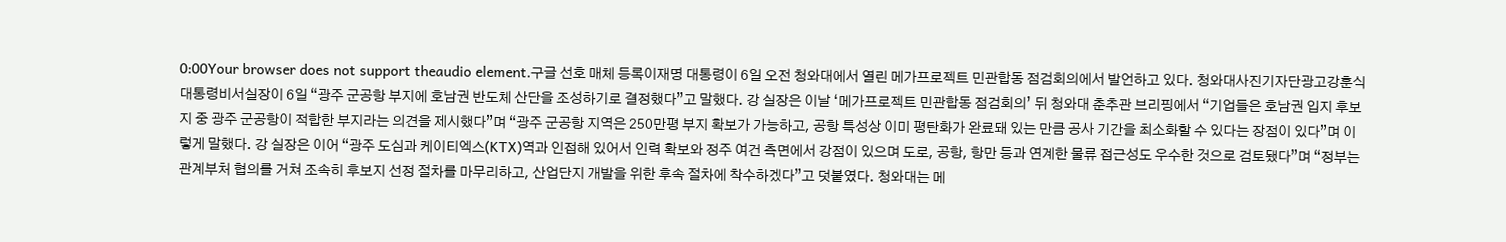0:00Your browser does not support theaudio element.구글 선호 매체 등록이재명 대통령이 6일 오전 청와대에서 열린 메가프로젝트 민관합동 점검회의에서 발언하고 있다. 청와대사진기자단광고강훈식 대통령비서실장이 6일 “광주 군공항 부지에 호남권 반도체 산단을 조성하기로 결정했다”고 말했다. 강 실장은 이날 ‘메가프로젝트 민관합동 점검회의’ 뒤 청와대 춘추관 브리핑에서 “기업들은 호남권 입지 후보지 중 광주 군공항이 적합한 부지라는 의견을 제시했다”며 “광주 군공항 지역은 250만평 부지 확보가 가능하고, 공항 특성상 이미 평탄화가 완료돼 있는 만큼 공사 기간을 최소화할 수 있다는 장점이 있다”며 이렇게 말했다. 강 실장은 이어 “광주 도심과 케이티엑스(KTX)역과 인접해 있어서 인력 확보와 정주 여건 측면에서 강점이 있으며 도로, 공항, 항만 등과 연계한 물류 접근성도 우수한 것으로 검토됐다”며 “정부는 관계부처 협의를 거쳐 조속히 후보지 선정 절차를 마무리하고, 산업단지 개발을 위한 후속 절차에 착수하겠다”고 덧붙였다. 청와대는 메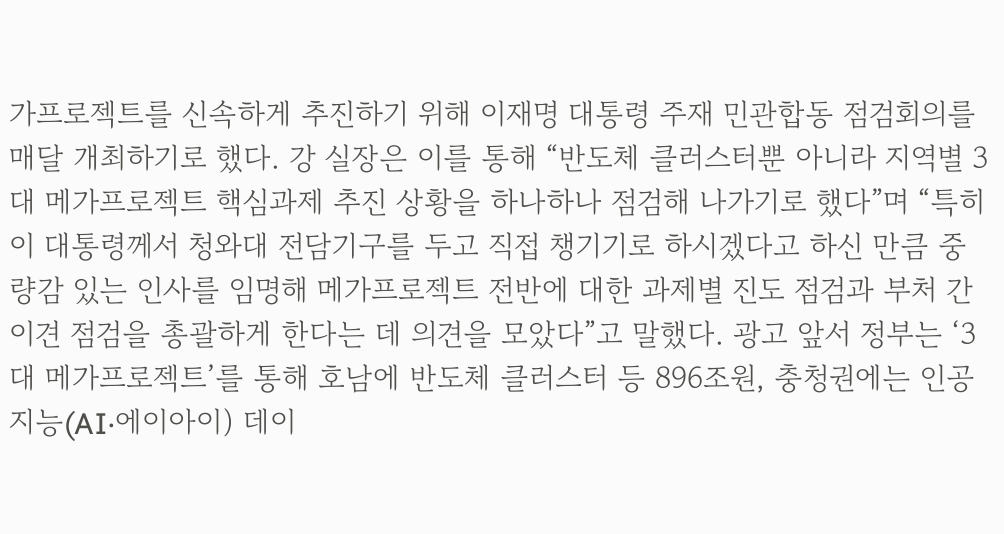가프로젝트를 신속하게 추진하기 위해 이재명 대통령 주재 민관합동 점검회의를 매달 개최하기로 했다. 강 실장은 이를 통해 “반도체 클러스터뿐 아니라 지역별 3대 메가프로젝트 핵심과제 추진 상황을 하나하나 점검해 나가기로 했다”며 “특히 이 대통령께서 청와대 전담기구를 두고 직접 챙기기로 하시겠다고 하신 만큼 중량감 있는 인사를 임명해 메가프로젝트 전반에 대한 과제별 진도 점검과 부처 간 이견 점검을 총괄하게 한다는 데 의견을 모았다”고 말했다. 광고 앞서 정부는 ‘3대 메가프로젝트’를 통해 호남에 반도체 클러스터 등 896조원, 충청권에는 인공지능(AI·에이아이) 데이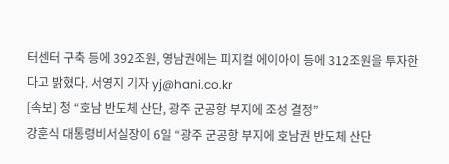터센터 구축 등에 392조원, 영남권에는 피지컬 에이아이 등에 312조원을 투자한다고 밝혔다. 서영지 기자 yj@hani.co.kr
[속보] 청 “호남 반도체 산단, 광주 군공항 부지에 조성 결정”
강훈식 대통령비서실장이 6일 “광주 군공항 부지에 호남권 반도체 산단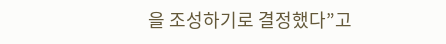을 조성하기로 결정했다”고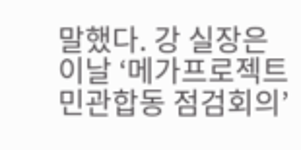말했다. 강 실장은 이날 ‘메가프로젝트 민관합동 점검회의’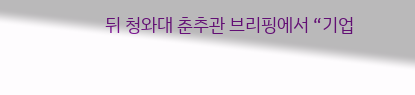뒤 청와대 춘추관 브리핑에서 “기업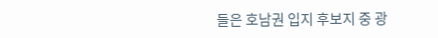들은 호남권 입지 후보지 중 광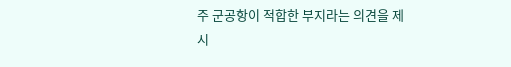주 군공항이 적합한 부지라는 의견을 제시